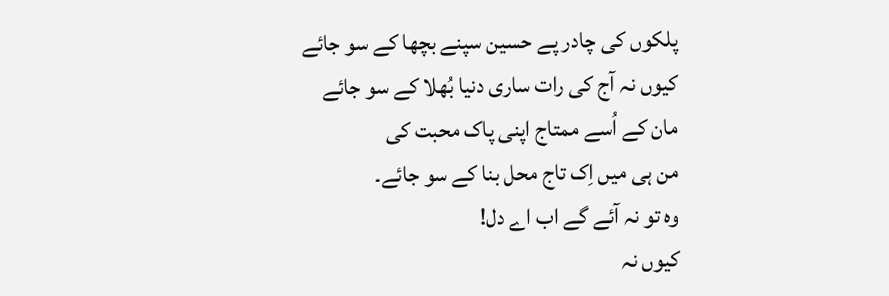پلکوں کی چادر پے حسین سپنے بچھا کے سو جائے
کیوں نہ آج کی رات ساری دنیا بُھلا کے سو جائے
مان کے اُسے ممتاج اپنی پاک محبت کی
من ہی میں اِک تاج محل بنا کے سو جائے۔
وہ تو نہ آئے گے اب اے دل!
کیوں نہ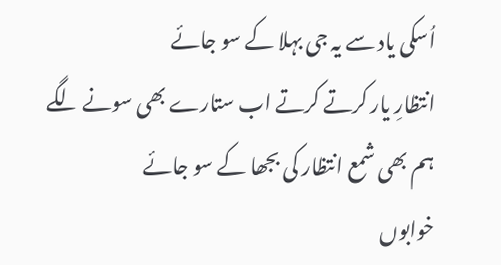اُسکی یاد سے یہ جی بہلا کے سو جائے
انتظارِ یار کرتے کرتے اب ستارے بھی سونے لگے
ہم بھی شمع انتظار کی بجھا کے سو جائے
خوابوں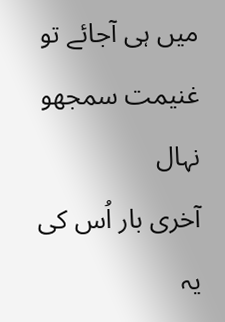میں ہی آجائے تو غنیمت سمجھو نہال
آخری بار اُس کی یہ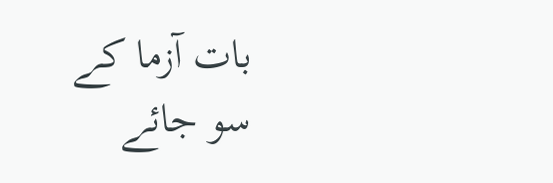بات آزما کے سو جائے